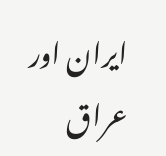ایران اور عراق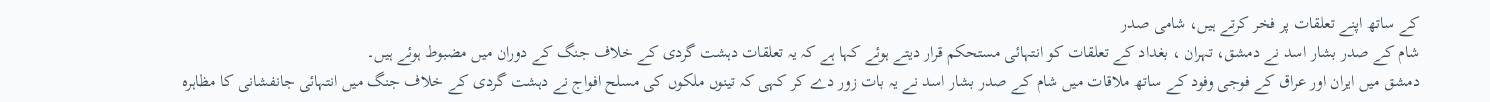کے ساتھ اپنے تعلقات پر فخر کرتے ہیں، شامی صدر
شام کے صدر بشار اسد نے دمشق، تہران ، بغداد کے تعلقات کو انتہائی مستحکم قرار دیتے ہوئے کہا ہے کہ یہ تعلقات دہشت گردی کے خلاف جنگ کے دوران میں مضبوط ہوئے ہیں۔
دمشق میں ایران اور عراق کے فوجی وفود کے ساتھ ملاقات میں شام کے صدر بشار اسد نے یہ بات زور دے کر کہی کہ تینوں ملکوں کی مسلح افواج نے دہشت گردی کے خلاف جنگ میں انتہائی جانفشانی کا مظاہرہ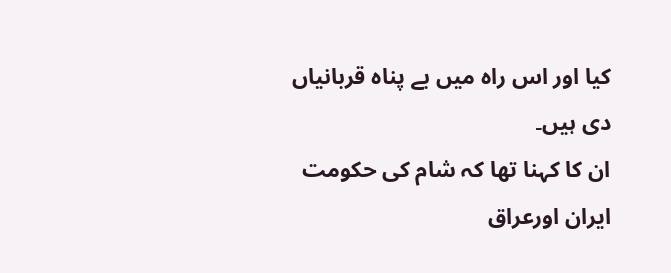کیا اور اس راہ میں بے پناہ قربانیاں دی ہیں۔
ان کا کہنا تھا کہ شام کی حکومت ایران اورعراق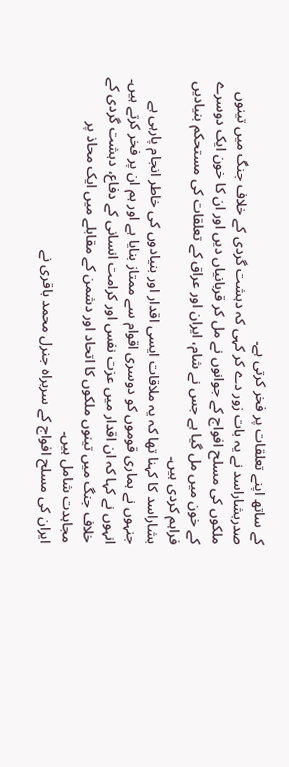کے ساتھ اپنے تعلقات پر فخر کرتی ہے۔
صدربشاراسد نے یہ بات زور دے کر کہی کہ دہشت گردی کے خلاف جنگ میں تینوں ملکوں کی مسلح افواج کے جوانوں نے مل کر قربانیاں دیں اور ان کا خون ایک دوسرے کے خون میں مل گیا ہے جس نے شام، ایران اور عراق کے تعلقات کی مستحکم بنیادیں فراہم کردی ہیں۔
بشاراسد کا کہنا تھا کہ یہ ملاقات ایسی اقدار اور بنیادوں کی خاطر انجام پارہی ہے جنہوں نے ہماری قوموں کو دوسری اقوام سے ممتاز بنایا ہے اور ہم ان پر فخر کرتے ہیں۔ انہوں نے کہا کہ ان اقدار میں عزت نفس اور کرامت انسانی کے دفاع، دہشت گردی کے خلاف جنگ میں تینوں ملکوں کا اتحاد اور دشمن کے مقابلے میں ایک محاذ پر مجاہدت شامل ہیں۔
ایران کی مسلح افواج کے سربراہ جنرل محمد باقری نے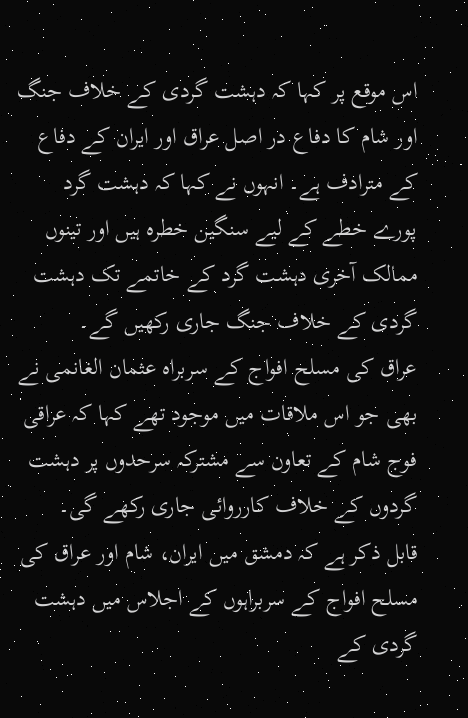اس موقع پر کہا کہ دہشت گردی کے خلاف جنگ اور شام کا دفاع در اصل عراق اور ایران کے دفاع کے مترادف ہے۔ انہوں نے کہا کہ دہشت گرد پورے خطے کے لیے سنگین خطرہ ہیں اور تینوں ممالک آخری دہشت گرد کے خاتمے تک دہشت گردی کے خلاف جنگ جاری رکھیں گے۔
عراق کی مسلح افواج کے سربراہ عثمان الغانمی نے بھی جو اس ملاقات میں موجود تھے کہا کہ عراقی فوج شام کے تعاون سے مشترکہ سرحدوں پر دہشت گردوں کے خلاف کارروائی جاری رکھے گی۔
قابل ذکر ہے کہ دمشق میں ایران، شام اور عراق کی مسلح افواج کے سربراہوں کے اجلاس میں دہشت گردی کے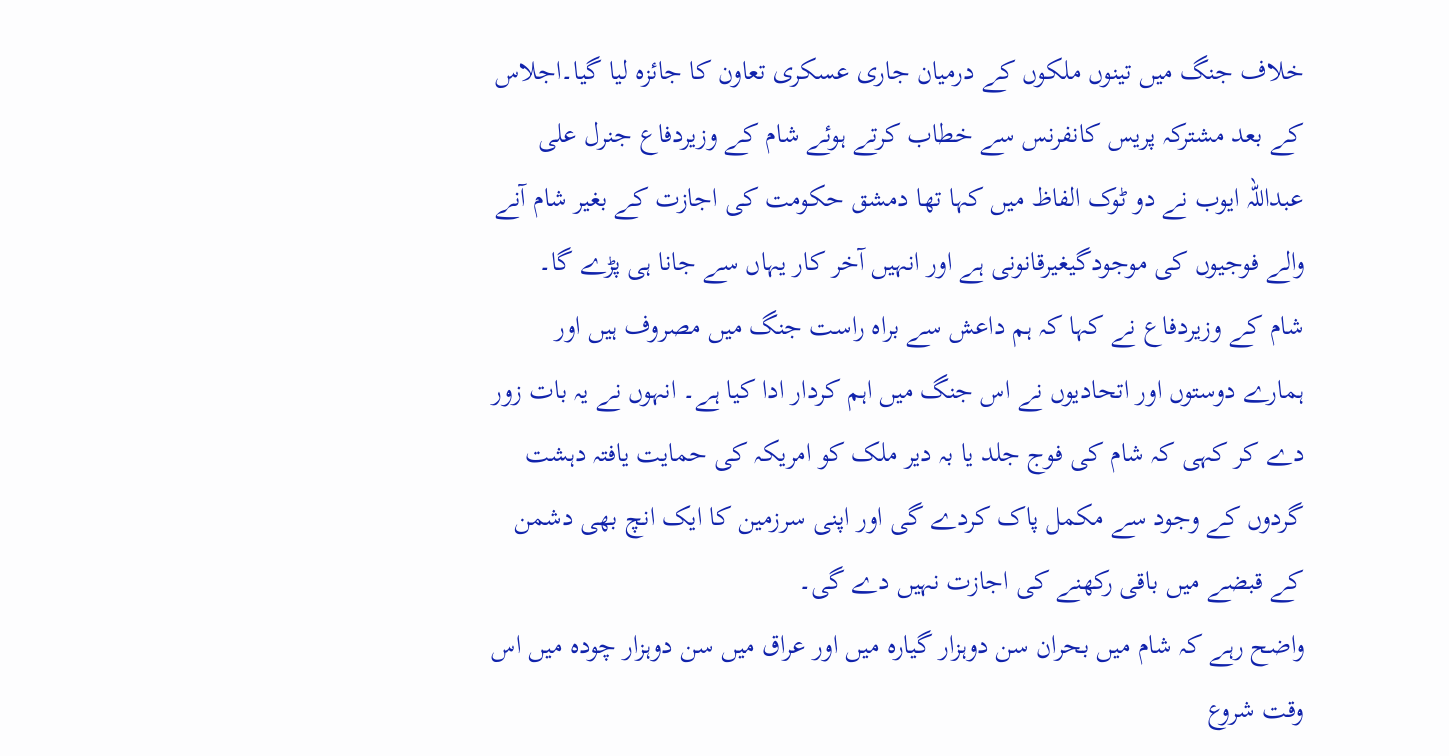خلاف جنگ میں تینوں ملکوں کے درمیان جاری عسکری تعاون کا جائزہ لیا گیا۔اجلاس کے بعد مشترکہ پریس کانفرنس سے خطاب کرتے ہوئے شام کے وزیردفاع جنرل علی عبداللہ ایوب نے دو ٹوک الفاظ میں کہا تھا دمشق حکومت کی اجازت کے بغیر شام آنے والے فوجیوں کی موجودگیغیرقانونی ہے اور انہیں آخر کار یہاں سے جانا ہی پڑے گا۔
شام کے وزیردفاع نے کہا کہ ہم داعش سے براہ راست جنگ میں مصروف ہیں اور ہمارے دوستوں اور اتحادیوں نے اس جنگ میں اہم کردار ادا کیا ہے۔ انہوں نے یہ بات زور دے کر کہی کہ شام کی فوج جلد یا بہ دیر ملک کو امریکہ کی حمایت یافتہ دہشت گردوں کے وجود سے مکمل پاک کردے گی اور اپنی سرزمین کا ایک انچ بھی دشمن کے قبضے میں باقی رکھنے کی اجازت نہیں دے گی۔
واضح رہے کہ شام میں بحران سن دوہزار گیارہ میں اور عراق میں سن دوہزار چودہ میں اس وقت شروع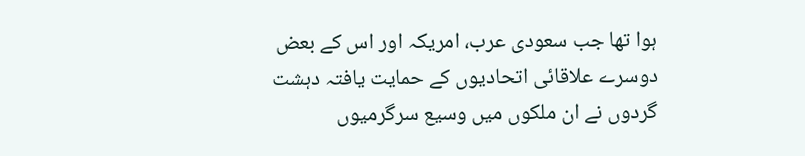ہوا تھا جب سعودی عرب، امریکہ اور اس کے بعض دوسرے علاقائی اتحادیوں کے حمایت یافتہ دہشت گردوں نے ان ملکوں میں وسیع سرگرمیوں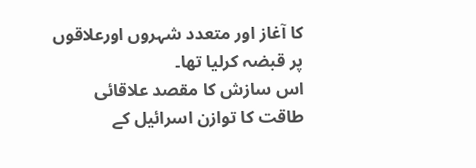کا آغاز اور متعدد شہروں اورعلاقوں پر قبضہ کرلیا تھا۔
اس سازش کا مقصد علاقائی طاقت کا توازن اسرائیل کے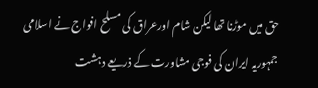حق میں موڑنا تھا لیکن شام اورعراق کی مسلح افواج نے اسلامی جمہوریہ ایران کی فوجی مشاورت کے ذریعے دہشت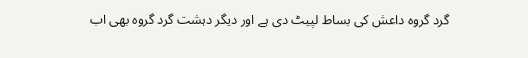گرد گروہ داعش کی بساط لپیٹ دی ہے اور دیگر دہشت گرد گروہ بھی اب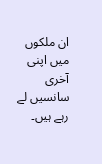ان ملکوں میں اپنی آخری سانسیں لے رہے ہیں۔